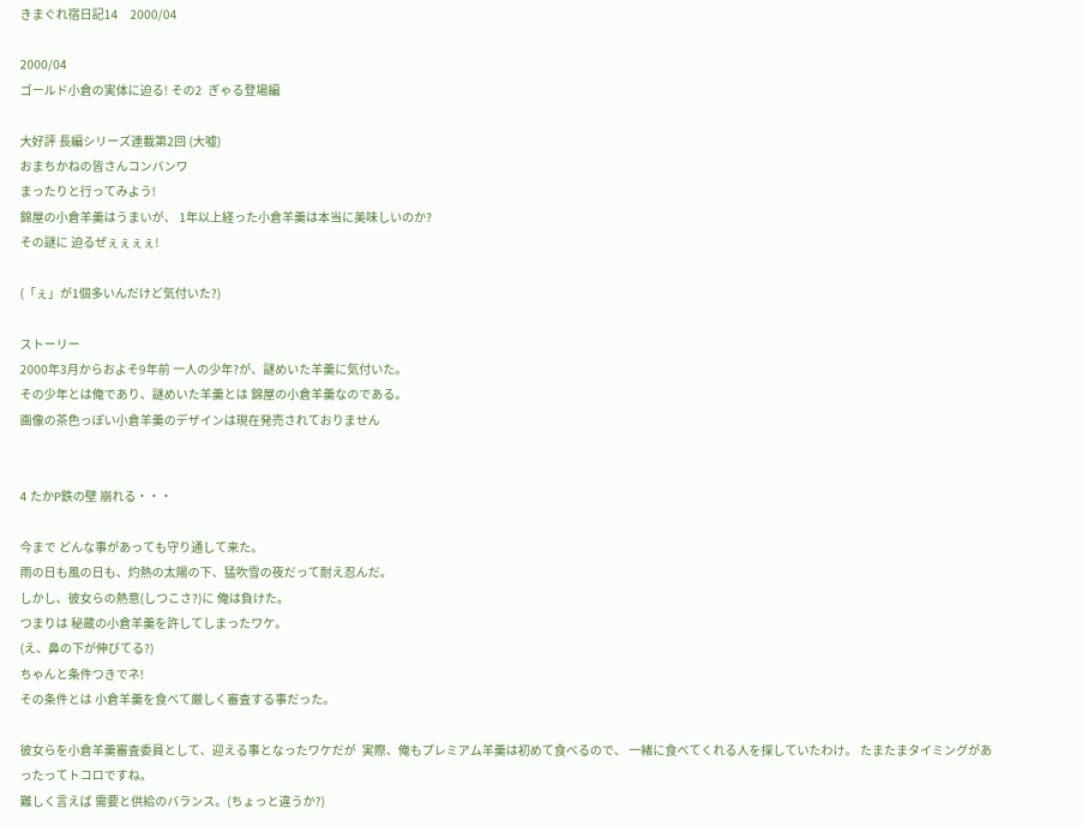きまぐれ宿日記14    2000/04

2000/04
ゴールド小倉の実体に迫る! その2  ぎゃる登場編

大好評 長編シリーズ連載第2回 (大嘘)
おまちかねの皆さんコンバンワ
まったりと行ってみよう!
錦屋の小倉羊羹はうまいが、 1年以上経った小倉羊羹は本当に美味しいのか?
その謎に 迫るぜぇぇぇぇ!

(「ぇ」が1個多いんだけど気付いた?)

ストーリー
2000年3月からおよそ9年前 一人の少年?が、謎めいた羊羹に気付いた。
その少年とは俺であり、謎めいた羊羹とは 錦屋の小倉羊羹なのである。
画像の茶色っぽい小倉羊羹のデザインは現在発売されておりません


4 たかP鉄の壁 崩れる・・・

今まで どんな事があっても守り通して来た。
雨の日も風の日も、灼熱の太陽の下、猛吹雪の夜だって耐え忍んだ。
しかし、彼女らの熱意(しつこさ?)に 俺は負けた。
つまりは 秘蔵の小倉羊羹を許してしまったワケ。
(え、鼻の下が伸びてる?)
ちゃんと条件つきでネ!
その条件とは 小倉羊羹を食べて厳しく審査する事だった。

彼女らを小倉羊羹審査委員として、迎える事となったワケだが  実際、俺もプレミアム羊羹は初めて食べるので、 一緒に食べてくれる人を探していたわけ。 たまたまタイミングがあったってトコロですね。
難しく言えば 需要と供給のバランス。(ちょっと違うか?)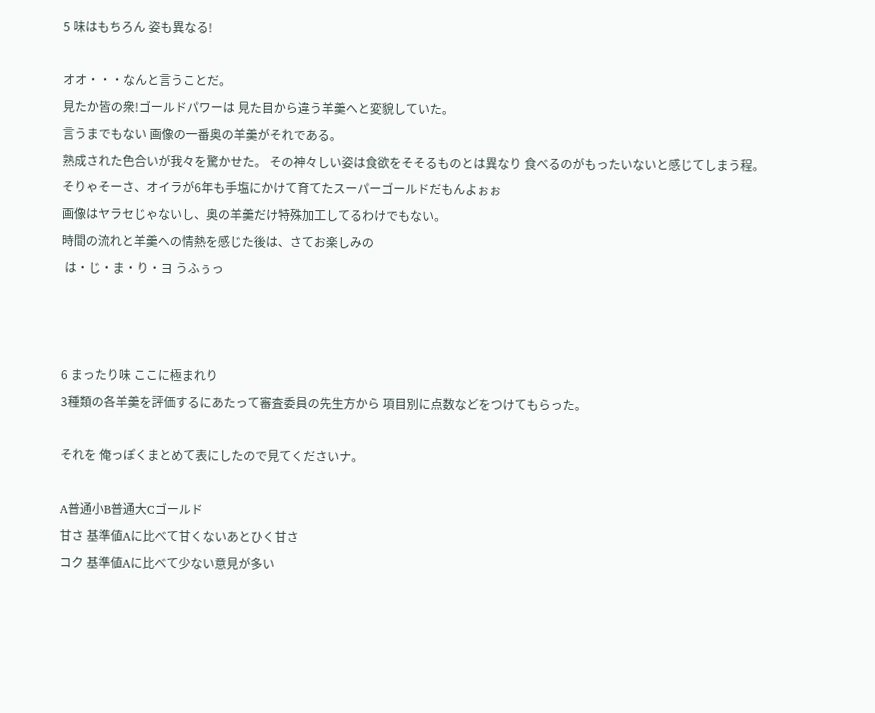5 味はもちろん 姿も異なる!

オオ・・・なんと言うことだ。
見たか皆の衆!ゴールドパワーは 見た目から違う羊羹へと変貌していた。
言うまでもない 画像の一番奥の羊羹がそれである。
熟成された色合いが我々を驚かせた。 その神々しい姿は食欲をそそるものとは異なり 食べるのがもったいないと感じてしまう程。
そりゃそーさ、オイラが6年も手塩にかけて育てたスーパーゴールドだもんよぉぉ
画像はヤラセじゃないし、奥の羊羹だけ特殊加工してるわけでもない。
時間の流れと羊羹への情熱を感じた後は、さてお楽しみの
 は・じ・ま・り・ヨ うふぅっ



6 まったり味 ここに極まれり
3種類の各羊羹を評価するにあたって審査委員の先生方から 項目別に点数などをつけてもらった。

それを 俺っぽくまとめて表にしたので見てくださいナ。

A普通小B普通大Cゴールド
甘さ 基準値Aに比べて甘くないあとひく甘さ
コク 基準値Aに比べて少ない意見が多い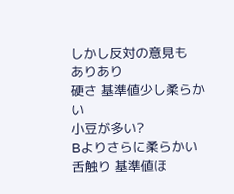しかし反対の意見も
ありあり
硬さ 基準値少し柔らかい
小豆が多い?
Bよりさらに柔らかい
舌触り 基準値ほ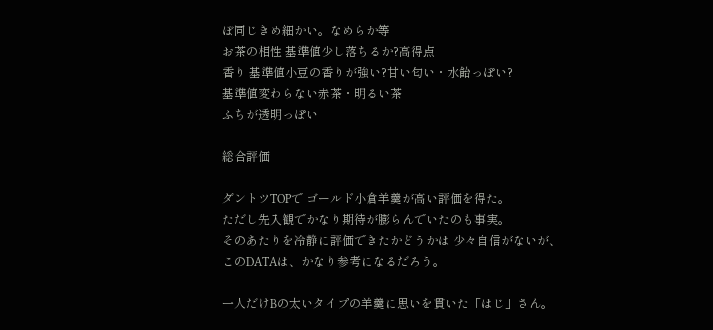ぼ同じきめ細かい。なめらか等
お茶の相性 基準値少し落ちるか?高得点
香り 基準値小豆の香りが強い?甘い匂い・水飴っぽい?
基準値変わらない赤茶・明るい茶
ふちが透明っぽい

総合評価

ダントツTOPで ゴールド小倉羊羹が高い評価を得た。
ただし先入観でかなり期待が膨らんでいたのも事実。
そのあたりを冷静に評価できたかどうかは 少々自信がないが、
このDATAは、かなり参考になるだろう。

一人だけBの太いタイプの羊羹に思いを貫いた「はじ」さん。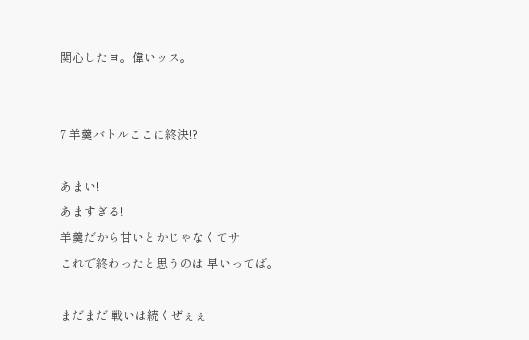関心したヨ。偉いッス。


7 羊羹バトルここに終決!?

あまい!
あますぎる!
羊羹だから甘いとかじゃなくてサ
これで終わったと思うのは 早いってば。

まだまだ 戦いは続くぜぇぇ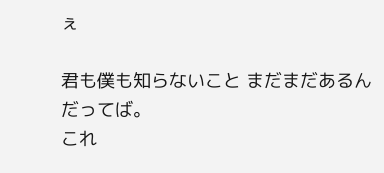ぇ

君も僕も知らないこと まだまだあるんだってば。
これ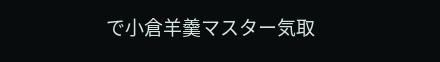で小倉羊羹マスター気取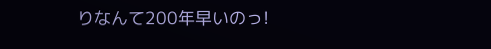りなんて200年早いのっ!